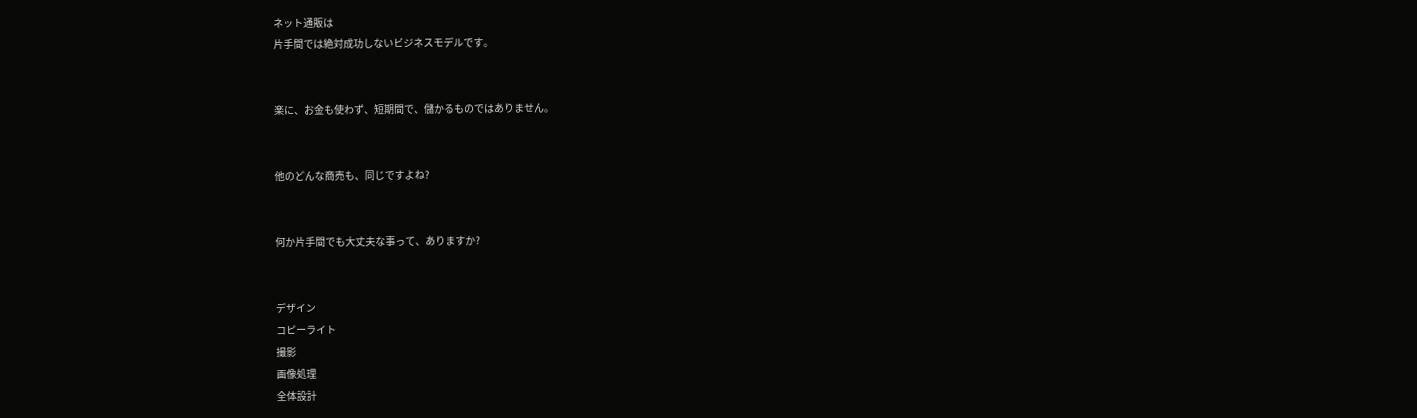ネット通販は
片手間では絶対成功しないビジネスモデルです。


楽に、お金も使わず、短期間で、儲かるものではありません。


他のどんな商売も、同じですよね?


何か片手間でも大丈夫な事って、ありますか?


デザイン
コピーライト
撮影
画像処理
全体設計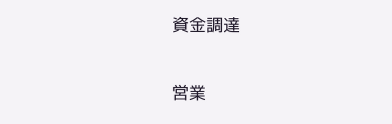資金調達

営業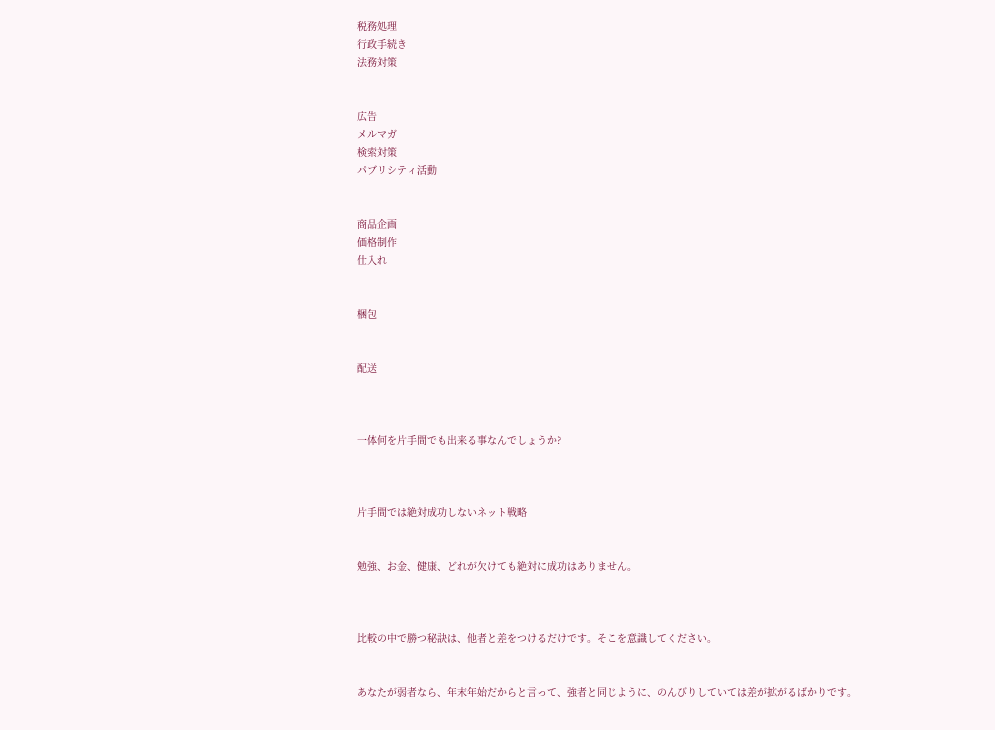税務処理
行政手続き
法務対策


広告
メルマガ
検索対策
パブリシティ活動


商品企画
価格制作
仕入れ


梱包


配送



一体何を片手間でも出来る事なんでしょうか?



片手間では絶対成功しないネット戦略


勉強、お金、健康、どれが欠けても絶対に成功はありません。



比較の中で勝つ秘訣は、他者と差をつけるだけです。そこを意識してください。


あなたが弱者なら、年末年始だからと言って、強者と同じように、のんびりしていては差が拡がるばかりです。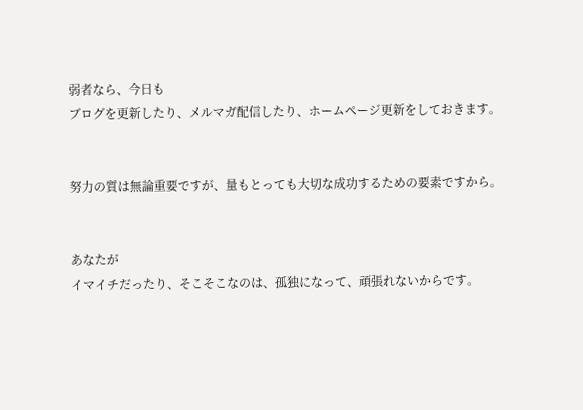弱者なら、今日も
ブログを更新したり、メルマガ配信したり、ホームページ更新をしておきます。


努力の質は無論重要ですが、量もとっても大切な成功するための要素ですから。


あなたが
イマイチだったり、そこそこなのは、孤独になって、頑張れないからです。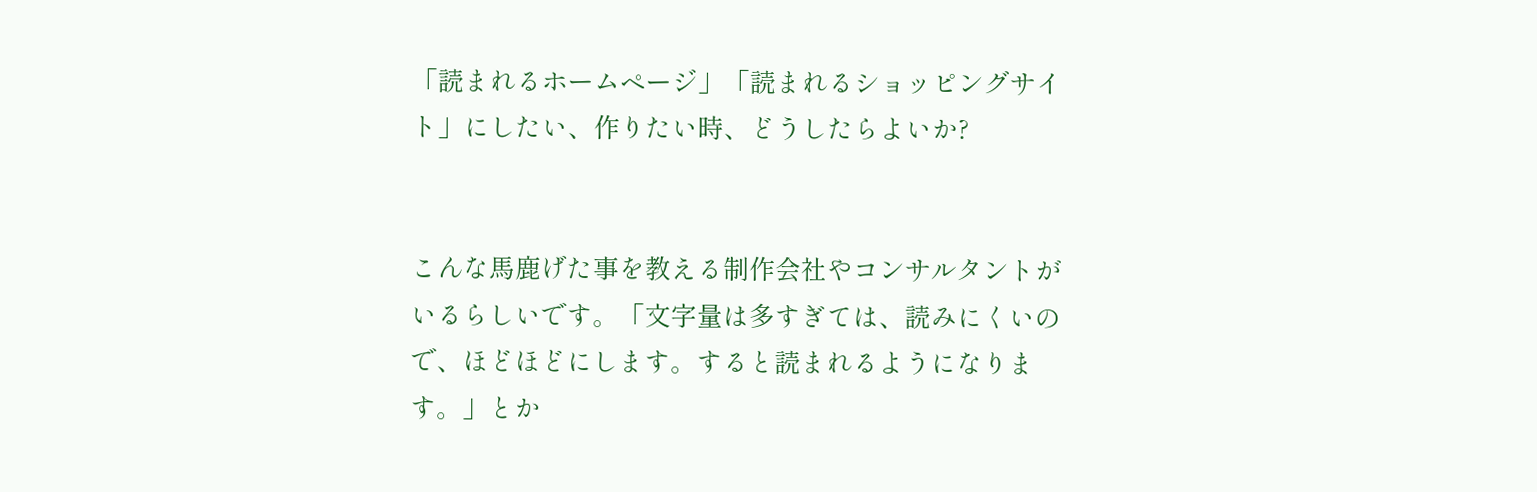「読まれるホームページ」「読まれるショッピングサイト」にしたい、作りたい時、どうしたらよいか?


こんな馬鹿げた事を教える制作会社やコンサルタントがいるらしいです。「文字量は多すぎては、読みにくいので、ほどほどにします。すると読まれるようになります。」とか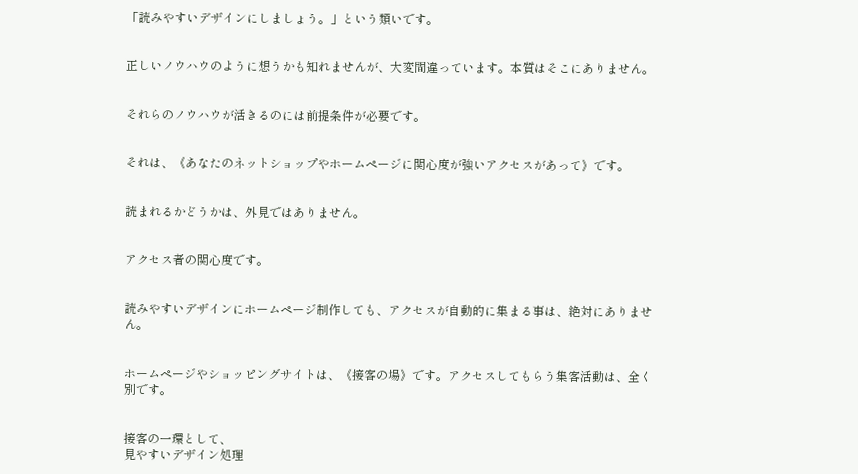「読みやすいデザインにしましょう。」という類いです。


正しいノウハウのように想うかも知れませんが、大変間違っています。本質はそこにありません。


それらのノウハウが活きるのには前提条件が必要です。


それは、《あなたのネットショップやホームページに関心度が強いアクセスがあって》です。


読まれるかどうかは、外見ではありません。


アクセス者の関心度です。


読みやすいデザインにホームページ制作しても、アクセスが自動的に集まる事は、絶対にありません。


ホームページやショッピングサイトは、《接客の場》です。アクセスしてもらう集客活動は、全く別です。


接客の一環として、
見やすいデザイン処理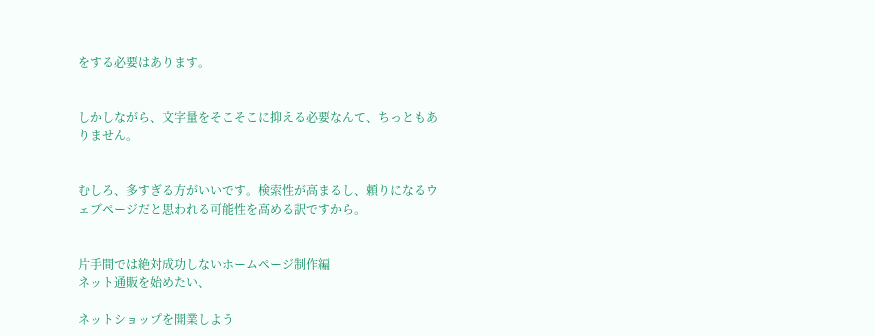をする必要はあります。


しかしながら、文字量をそこそこに抑える必要なんて、ちっともありません。


むしろ、多すぎる方がいいです。検索性が高まるし、頼りになるウェブページだと思われる可能性を高める訳ですから。


片手間では絶対成功しないホームページ制作編
ネット通販を始めたい、

ネットショップを開業しよう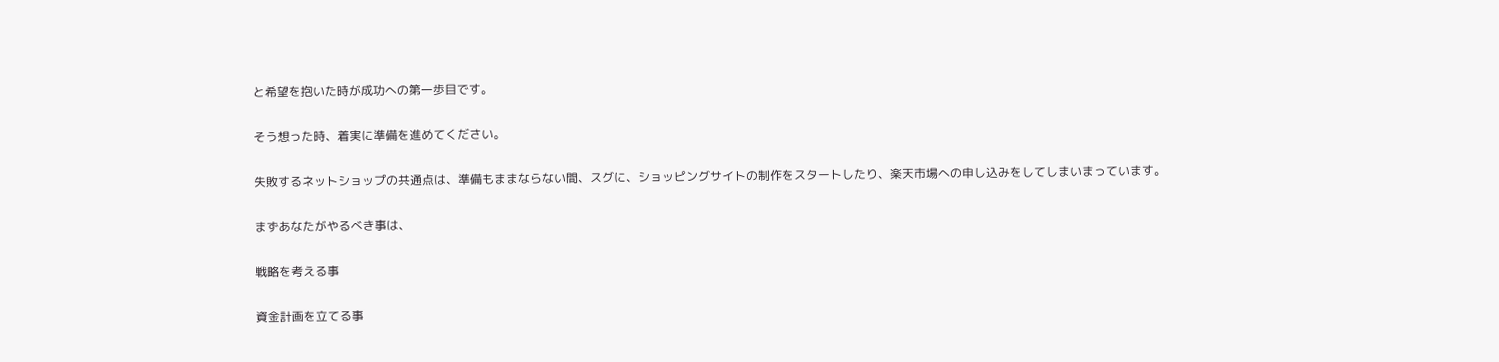と希望を抱いた時が成功への第一歩目です。


そう想った時、着実に準備を進めてください。


失敗するネットショップの共通点は、準備もままならない間、スグに、ショッピングサイトの制作をスタートしたり、楽天市場への申し込みをしてしまいまっています。


まずあなたがやるべき事は、


戦略を考える事


資金計画を立てる事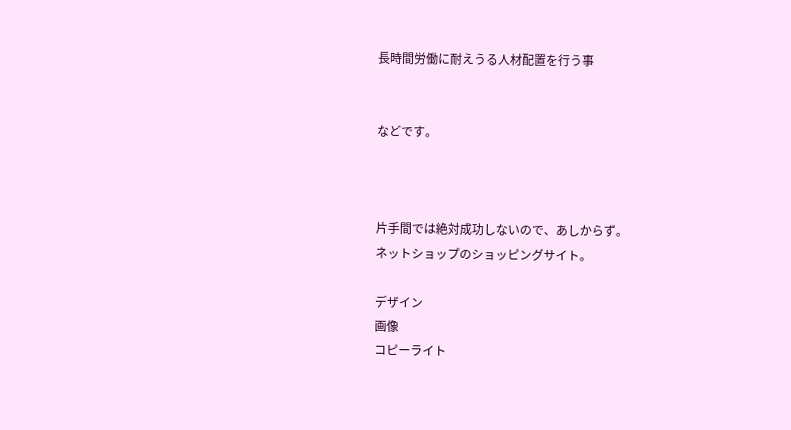長時間労働に耐えうる人材配置を行う事


などです。



片手間では絶対成功しないので、あしからず。
ネットショップのショッピングサイト。

デザイン
画像
コピーライト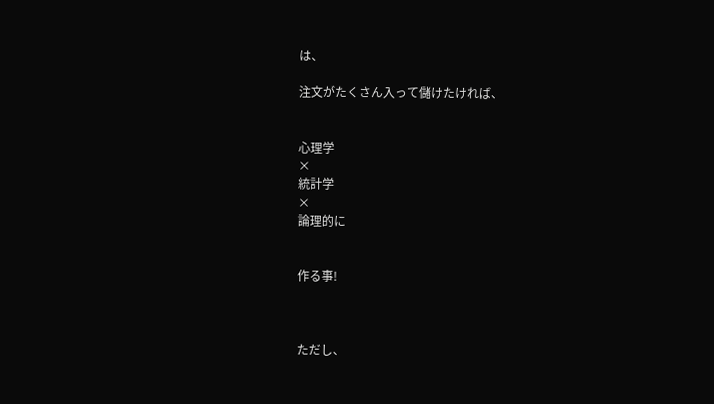は、

注文がたくさん入って儲けたければ、


心理学
×
統計学
×
論理的に


作る事!



ただし、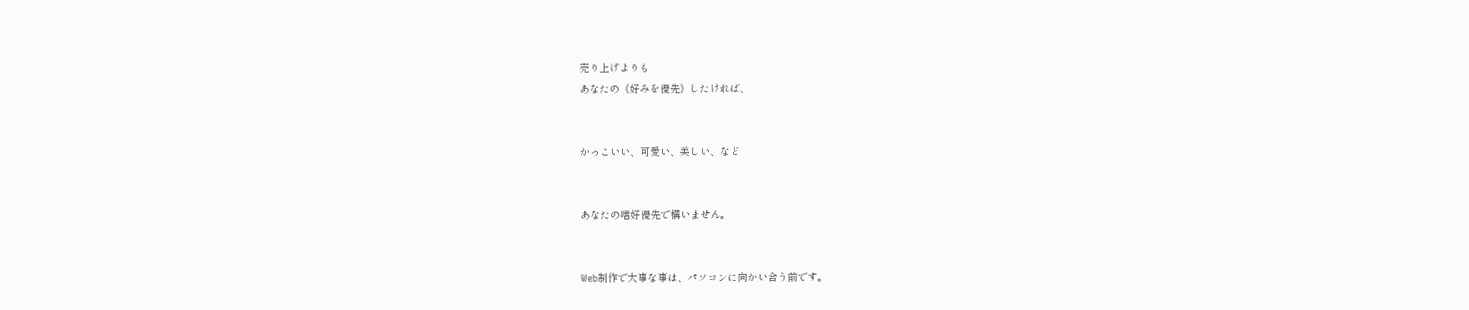売り上げよりも
あなたの《好みを優先》したければ、


かっこいい、可愛い、美しい、など


あなたの嗜好優先で構いません。


Web制作で大事な事は、パソコンに向かい合う前です。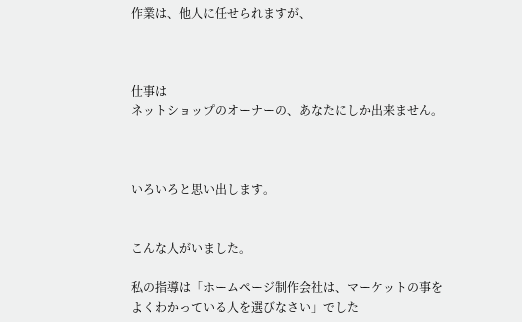作業は、他人に任せられますが、



仕事は
ネットショップのオーナーの、あなたにしか出来ません。



いろいろと思い出します。


こんな人がいました。

私の指導は「ホームページ制作会社は、マーケットの事をよくわかっている人を選びなさい」でした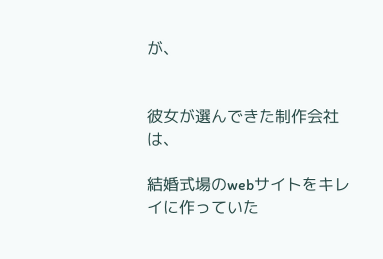が、


彼女が選んできた制作会社は、

結婚式場のwebサイトをキレイに作っていた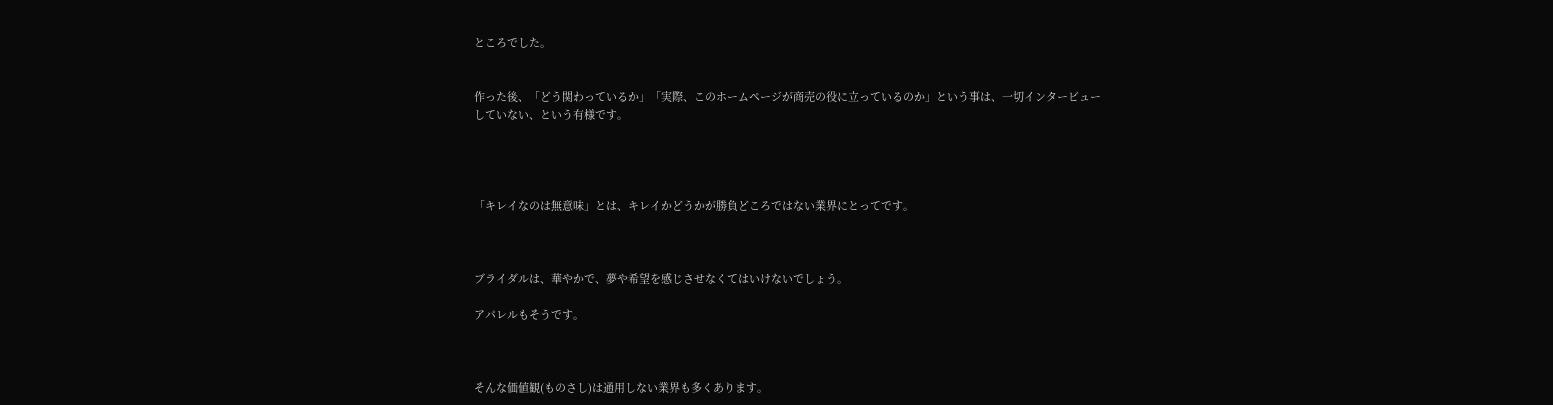ところでした。


作った後、「どう関わっているか」「実際、このホームページが商売の役に立っているのか」という事は、一切インタービューしていない、という有様です。




「キレイなのは無意味」とは、キレイかどうかが勝負どころではない業界にとってです。



ブライダルは、華やかで、夢や希望を感じさせなくてはいけないでしょう。

アパレルもそうです。



そんな価値観(ものさし)は通用しない業界も多くあります。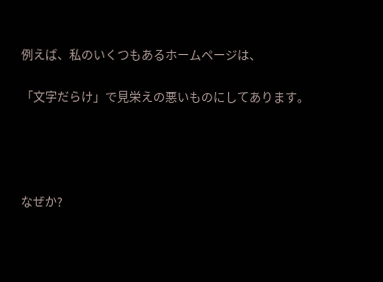例えば、私のいくつもあるホームページは、

「文字だらけ」で見栄えの悪いものにしてあります。




なぜか?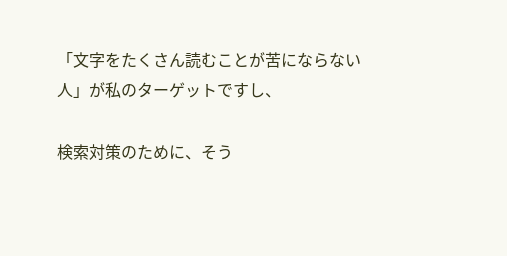「文字をたくさん読むことが苦にならない人」が私のターゲットですし、

検索対策のために、そう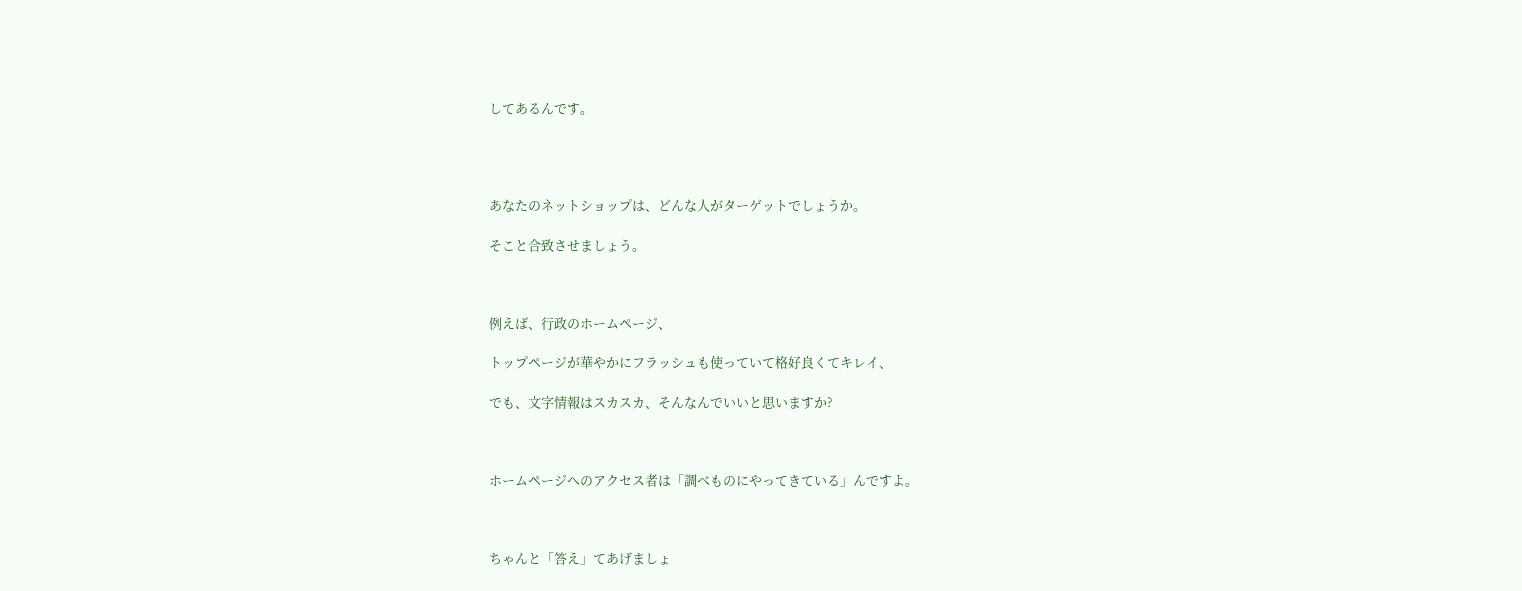してあるんです。




あなたのネットショップは、どんな人がターゲットでしょうか。

そこと合致させましょう。



例えば、行政のホームページ、

トップページが華やかにフラッシュも使っていて格好良くてキレイ、

でも、文字情報はスカスカ、そんなんでいいと思いますか?



ホームページへのアクセス者は「調べものにやってきている」んですよ。



ちゃんと「答え」てあげましょ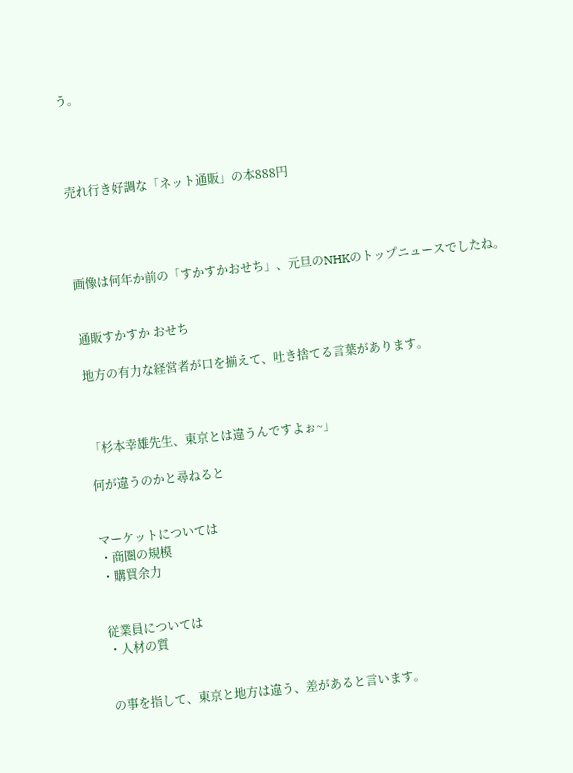う。




売れ行き好調な「ネット通販」の本888円




画像は何年か前の「すかすかおせち」、元旦のNHKのトップニュースでしたね。


通販すかすか おせち

地方の有力な経営者が口を揃えて、吐き捨てる言葉があります。



「杉本幸雄先生、東京とは違うんですよぉ~」

何が違うのかと尋ねると


マーケットについては
・商圏の規模
・購買余力


従業員については
・人材の質


の事を指して、東京と地方は違う、差があると言います。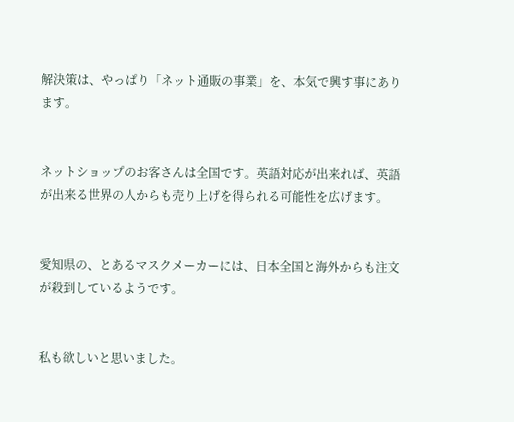解決策は、やっぱり「ネット通販の事業」を、本気で興す事にあります。


ネットショップのお客さんは全国です。英語対応が出来れば、英語が出来る世界の人からも売り上げを得られる可能性を広げます。


愛知県の、とあるマスクメーカーには、日本全国と海外からも注文が殺到しているようです。


私も欲しいと思いました。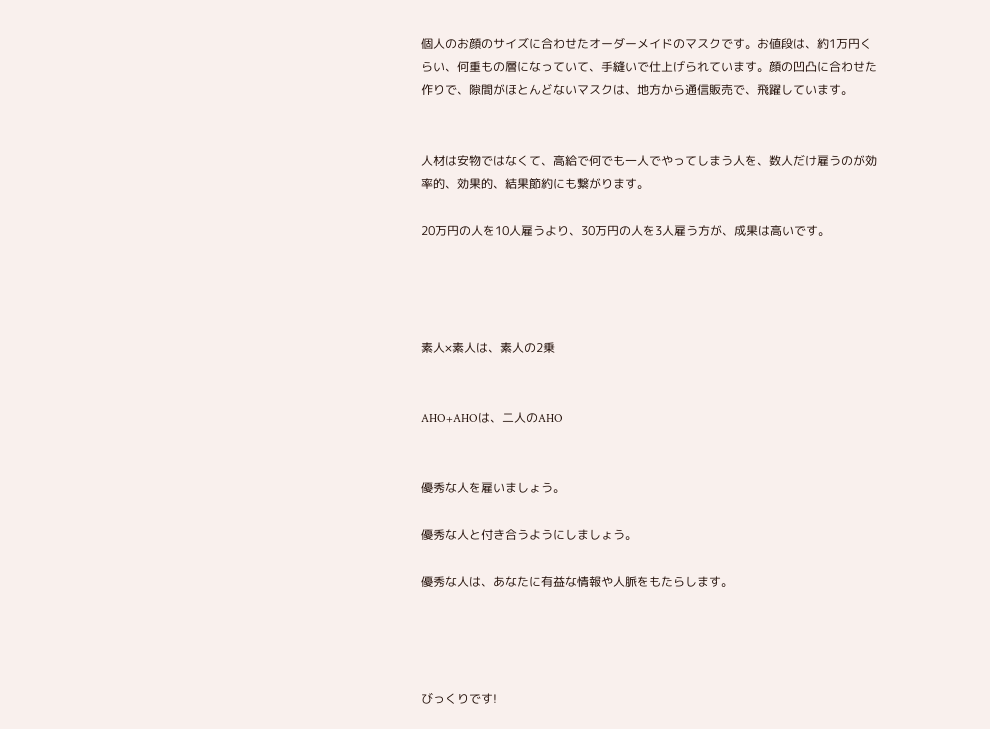個人のお顔のサイズに合わせたオーダーメイドのマスクです。お値段は、約1万円くらい、何重もの層になっていて、手縫いで仕上げられています。顔の凹凸に合わせた作りで、隙間がほとんどないマスクは、地方から通信販売で、飛躍しています。


人材は安物ではなくて、高給で何でも一人でやってしまう人を、数人だけ雇うのが効率的、効果的、結果節約にも繋がります。

20万円の人を10人雇うより、30万円の人を3人雇う方が、成果は高いです。




素人×素人は、素人の2乗


AHO+AHOは、二人のAHO


優秀な人を雇いましょう。

優秀な人と付き合うようにしましょう。

優秀な人は、あなたに有益な情報や人脈をもたらします。




びっくりです!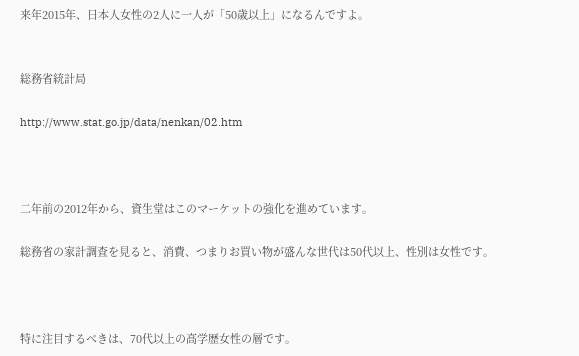来年2015年、日本人女性の2人に一人が「50歳以上」になるんですよ。


総務省統計局

http://www.stat.go.jp/data/nenkan/02.htm



二年前の2012年から、資生堂はこのマーケットの強化を進めています。

総務省の家計調査を見ると、消費、つまりお買い物が盛んな世代は50代以上、性別は女性です。



特に注目するべきは、70代以上の高学歴女性の層です。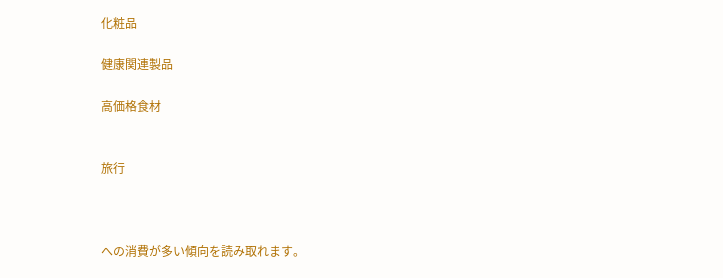化粧品

健康関連製品

高価格食材


旅行



への消費が多い傾向を読み取れます。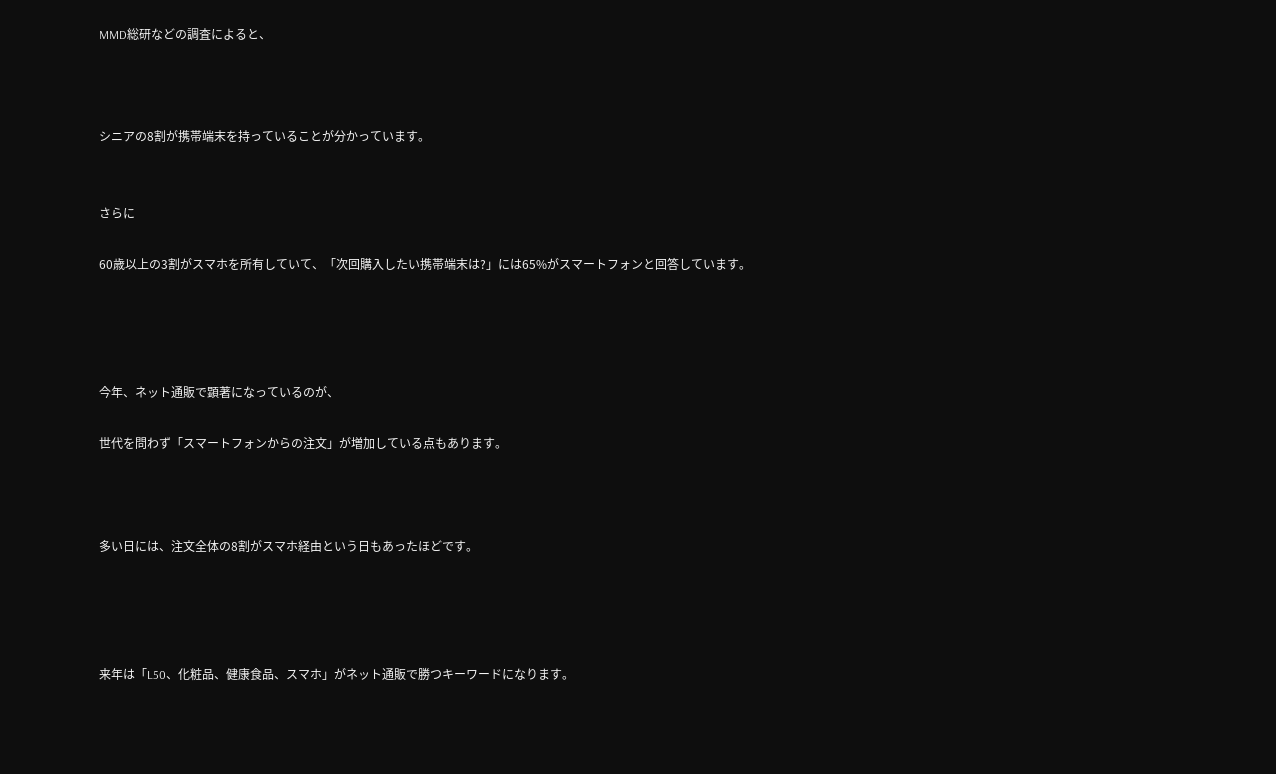MMD総研などの調査によると、



シニアの8割が携帯端末を持っていることが分かっています。


さらに

60歳以上の3割がスマホを所有していて、「次回購入したい携帯端末は?」には65%がスマートフォンと回答しています。




今年、ネット通販で顕著になっているのが、

世代を問わず「スマートフォンからの注文」が増加している点もあります。



多い日には、注文全体の8割がスマホ経由という日もあったほどです。




来年は「L50、化粧品、健康食品、スマホ」がネット通販で勝つキーワードになります。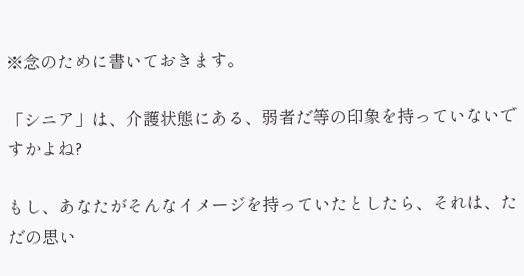※念のために書いておきます。

「シニア」は、介護状態にある、弱者だ等の印象を持っていないですかよね?

もし、あなたがそんなイメージを持っていたとしたら、それは、ただの思い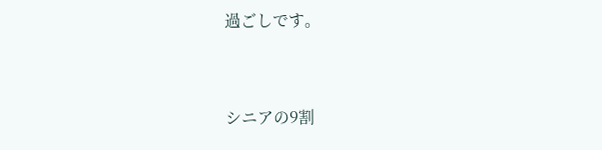過ごしです。


シニアの9割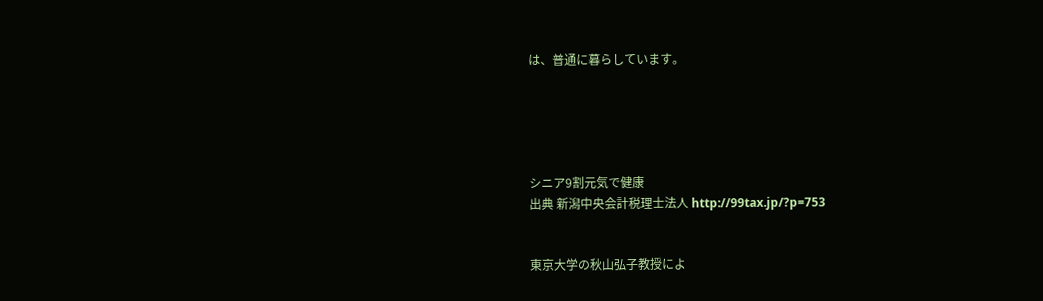は、普通に暮らしています。





シニア9割元気で健康
出典 新潟中央会計税理士法人 http://99tax.jp/?p=753


東京大学の秋山弘子教授によ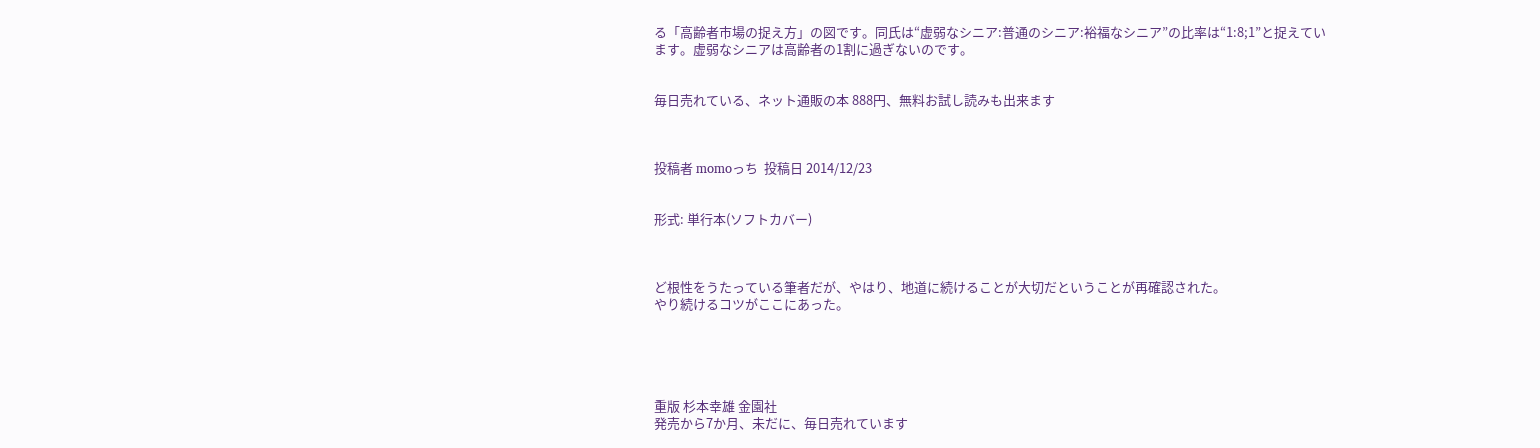る「高齢者市場の捉え方」の図です。同氏は“虚弱なシニア:普通のシニア:裕福なシニア”の比率は“1:8;1”と捉えています。虚弱なシニアは高齢者の1割に過ぎないのです。


毎日売れている、ネット通販の本 888円、無料お試し読みも出来ます



投稿者 momoっち  投稿日 2014/12/23


形式: 単行本(ソフトカバー)



ど根性をうたっている筆者だが、やはり、地道に続けることが大切だということが再確認された。
やり続けるコツがここにあった。





重版 杉本幸雄 金園社
発売から7か月、未だに、毎日売れています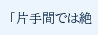「片手間では絶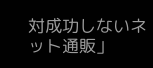対成功しないネット通販」